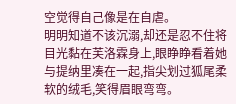空觉得自己像是在自虐。
明明知道不该沉溺,却还是忍不住将目光黏在芙洛霖身上,眼睁睁看着她与提纳里凑在一起,指尖划过狐尾柔软的绒毛,笑得眉眼弯弯。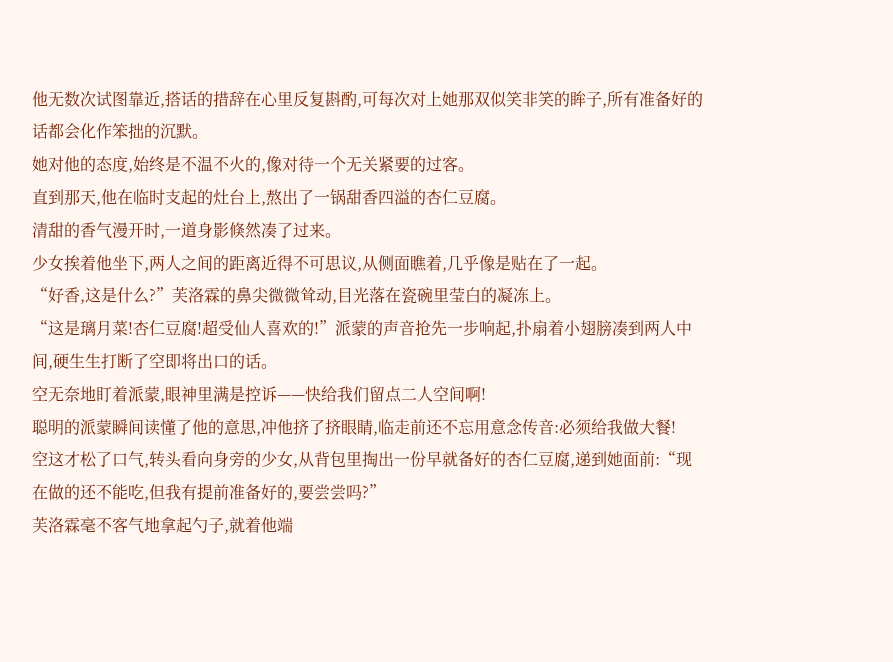他无数次试图靠近,搭话的措辞在心里反复斟酌,可每次对上她那双似笑非笑的眸子,所有准备好的话都会化作笨拙的沉默。
她对他的态度,始终是不温不火的,像对待一个无关紧要的过客。
直到那天,他在临时支起的灶台上,熬出了一锅甜香四溢的杏仁豆腐。
清甜的香气漫开时,一道身影倏然凑了过来。
少女挨着他坐下,两人之间的距离近得不可思议,从侧面瞧着,几乎像是贴在了一起。
“好香,这是什么?”芙洛霖的鼻尖微微耸动,目光落在瓷碗里莹白的凝冻上。
“这是璃月菜!杏仁豆腐!超受仙人喜欢的!”派蒙的声音抢先一步响起,扑扇着小翅膀凑到两人中间,硬生生打断了空即将出口的话。
空无奈地盯着派蒙,眼神里满是控诉——快给我们留点二人空间啊!
聪明的派蒙瞬间读懂了他的意思,冲他挤了挤眼睛,临走前还不忘用意念传音:必须给我做大餐!
空这才松了口气,转头看向身旁的少女,从背包里掏出一份早就备好的杏仁豆腐,递到她面前:“现在做的还不能吃,但我有提前准备好的,要尝尝吗?”
芙洛霖毫不客气地拿起勺子,就着他端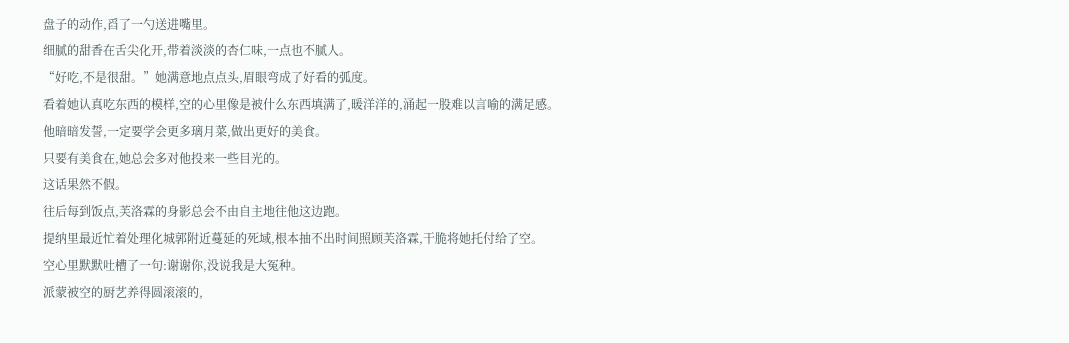盘子的动作,舀了一勺送进嘴里。
细腻的甜香在舌尖化开,带着淡淡的杏仁味,一点也不腻人。
“好吃,不是很甜。”她满意地点点头,眉眼弯成了好看的弧度。
看着她认真吃东西的模样,空的心里像是被什么东西填满了,暖洋洋的,涌起一股难以言喻的满足感。
他暗暗发誓,一定要学会更多璃月菜,做出更好的美食。
只要有美食在,她总会多对他投来一些目光的。
这话果然不假。
往后每到饭点,芙洛霖的身影总会不由自主地往他这边跑。
提纳里最近忙着处理化城郭附近蔓延的死域,根本抽不出时间照顾芙洛霖,干脆将她托付给了空。
空心里默默吐槽了一句:谢谢你,没说我是大冤种。
派蒙被空的厨艺养得圆滚滚的,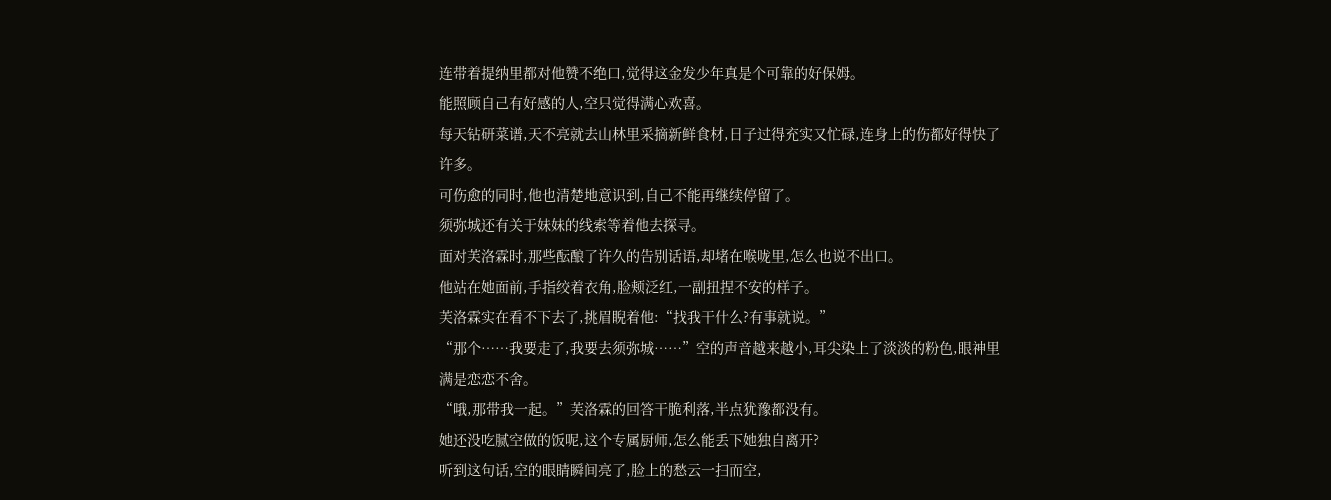连带着提纳里都对他赞不绝口,觉得这金发少年真是个可靠的好保姆。
能照顾自己有好感的人,空只觉得满心欢喜。
每天钻研菜谱,天不亮就去山林里采摘新鲜食材,日子过得充实又忙碌,连身上的伤都好得快了许多。
可伤愈的同时,他也清楚地意识到,自己不能再继续停留了。
须弥城还有关于妹妹的线索等着他去探寻。
面对芙洛霖时,那些酝酿了许久的告别话语,却堵在喉咙里,怎么也说不出口。
他站在她面前,手指绞着衣角,脸颊泛红,一副扭捏不安的样子。
芙洛霖实在看不下去了,挑眉睨着他:“找我干什么?有事就说。”
“那个……我要走了,我要去须弥城……”空的声音越来越小,耳尖染上了淡淡的粉色,眼神里满是恋恋不舍。
“哦,那带我一起。”芙洛霖的回答干脆利落,半点犹豫都没有。
她还没吃腻空做的饭呢,这个专属厨师,怎么能丢下她独自离开?
听到这句话,空的眼睛瞬间亮了,脸上的愁云一扫而空,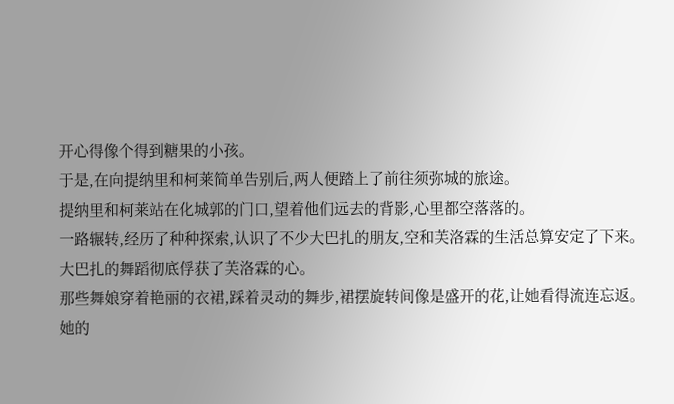开心得像个得到糖果的小孩。
于是,在向提纳里和柯莱简单告别后,两人便踏上了前往须弥城的旅途。
提纳里和柯莱站在化城郭的门口,望着他们远去的背影,心里都空落落的。
一路辗转,经历了种种探索,认识了不少大巴扎的朋友,空和芙洛霖的生活总算安定了下来。
大巴扎的舞蹈彻底俘获了芙洛霖的心。
那些舞娘穿着艳丽的衣裙,踩着灵动的舞步,裙摆旋转间像是盛开的花,让她看得流连忘返。
她的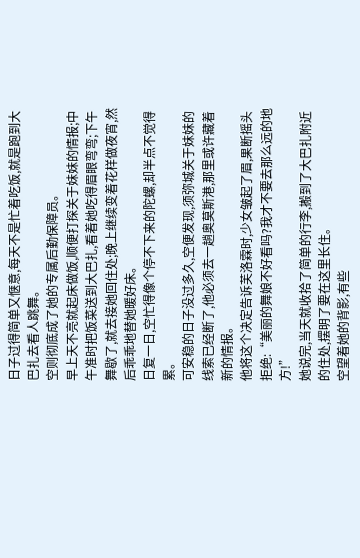日子过得简单又惬意,每天不是忙着吃饭,就是跑到大巴扎去看人跳舞。
空则彻底成了她的专属后勤保障员。
早上天不亮就起床做饭,顺便打探关于妹妹的情报;中午准时把饭菜送到大巴扎,看着她吃得眉眼弯弯;下午舞歇了,就去接她回住处;晚上继续变着花样做夜宵,然后乖乖地替她暖好床。
日复一日,空忙得像个停不下来的陀螺,却半点不觉得累。
可安稳的日子没过多久,空便发现,须弥城关于妹妹的线索已经断了,他必须去一趟奥莫斯港,那里或许藏着新的情报。
他将这个决定告诉芙洛霖时,少女皱起了眉,果断摇头拒绝:“美丽的舞娘不好看吗?我才不要去那么远的地方!”
她说完,当天就收拾了简单的行李,搬到了大巴扎附近的住处,摆明了要在这里长住。
空望着她的背影,有些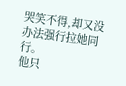哭笑不得,却又没办法强行拉她同行。
他只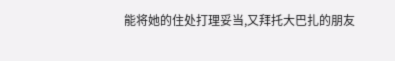能将她的住处打理妥当,又拜托大巴扎的朋友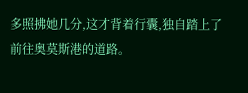多照拂她几分,这才背着行囊,独自踏上了前往奥莫斯港的道路。